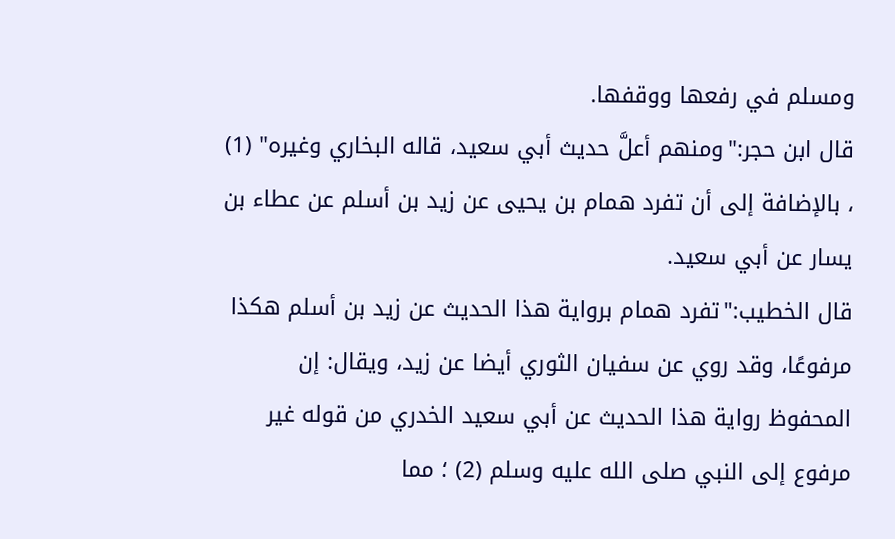ومسلم في رفعها ووقفها.
قال ابن حجر:"ومنهم أعلَّ حديث أبي سعيد، قاله البخاري وغيره" (1) ، بالإضافة إلى أن تفرد همام بن يحيى عن زيد بن أسلم عن عطاء بن يسار عن أبي سعيد.
قال الخطيب:"تفرد همام برواية هذا الحديث عن زيد بن أسلم هكذا مرفوعًا، وقد روي عن سفيان الثوري أيضا عن زيد، ويقال: إن المحفوظ رواية هذا الحديث عن أبي سعيد الخدري من قوله غير مرفوع إلى النبي صلى الله عليه وسلم (2) ؛ مما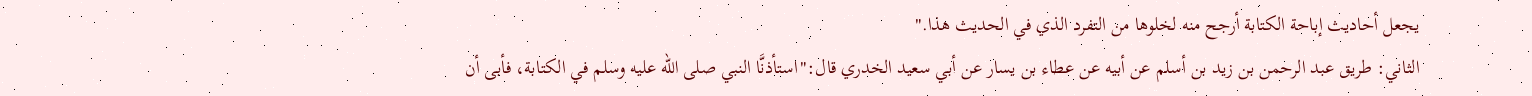يجعل أحاديث إباحة الكتابة أرجح منه لخلوها من التفرد الذي في الحديث هذا."
الثاني: طريق عبد الرحمن بن زيد بن أسلم عن أبيه عن عطاء بن يسار عن أبي سعيد الخدري قال:"استأذنَّا النبي صلى الله عليه وسلم في الكتابة، فأبى أن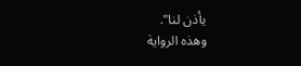يأذن لنا".
وهذه الرواية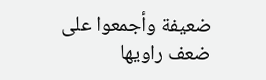ضعيفة وأجمعوا على ضعف راويها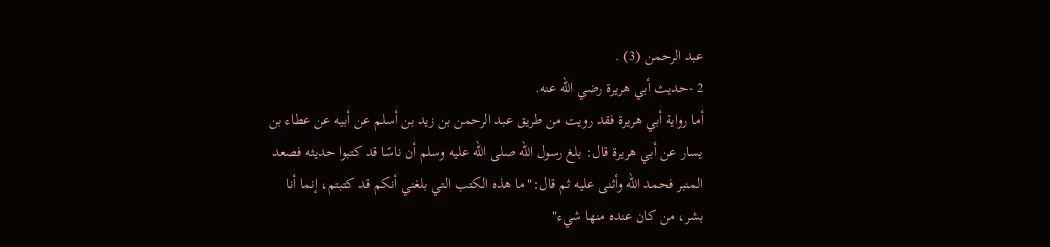عبد الرحمن (3) .
2 -حديث أبي هريرة رضي الله عنه.
أما رواية أبي هريرة فقد رويت من طريق عبد الرحمن بن زيد بن أسلم عن أبيه عن عطاء بن يسار عن أبي هريرة قال: بلغ رسول الله صلى الله عليه وسلم أن ناسًا قد كتبوا حديثه فصعد المنبر فحمد الله وأثنى عليه ثم قال:"ما هذه الكتب التي بلغني أنكم قد كتبتم، إنما أنا بشر، من كان عنده منها شيء"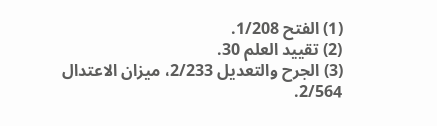(1) الفتح 1/208.
(2) تقييد العلم 30.
(3) الجرح والتعديل 2/233، ميزان الاعتدال 2/564.